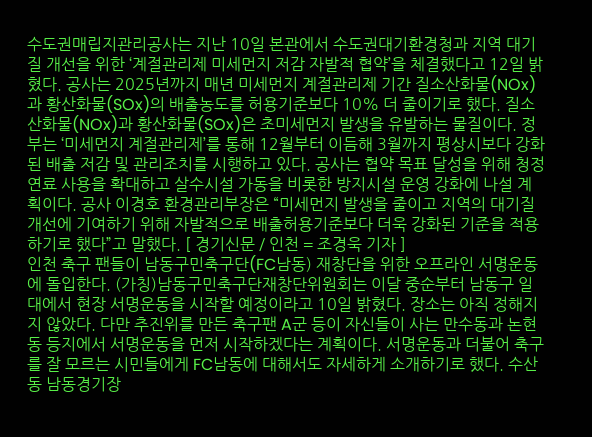수도권매립지관리공사는 지난 10일 본관에서 수도권대기환경청과 지역 대기질 개선을 위한 ‘계절관리제 미세먼지 저감 자발적 협약’을 체결했다고 12일 밝혔다. 공사는 2025년까지 매년 미세먼지 계절관리제 기간 질소산화물(NOx)과 황산화물(SOx)의 배출농도를 허용기준보다 10% 더 줄이기로 했다. 질소산화물(NOx)과 황산화물(SOx)은 초미세먼지 발생을 유발하는 물질이다. 정부는 ‘미세먼지 계절관리제’를 통해 12월부터 이듬해 3월까지 평상시보다 강화된 배출 저감 및 관리조치를 시행하고 있다. 공사는 협약 목표 달성을 위해 청정연료 사용을 확대하고 살수시설 가동을 비롯한 방지시설 운영 강화에 나설 계획이다. 공사 이경호 환경관리부장은 “미세먼지 발생을 줄이고 지역의 대기질 개선에 기여하기 위해 자발적으로 배출허용기준보다 더욱 강화된 기준을 적용하기로 했다”고 말했다. [ 경기신문 / 인천 = 조경욱 기자 ]
인천 축구 팬들이 남동구민축구단(FC남동) 재창단을 위한 오프라인 서명운동에 돌입한다. (가칭)남동구민축구단재창단위원회는 이달 중순부터 남동구 일대에서 현장 서명운동을 시작할 예정이라고 10일 밝혔다. 장소는 아직 정해지지 않았다. 다만 추진위를 만든 축구팬 A군 등이 자신들이 사는 만수동과 논현동 등지에서 서명운동을 먼저 시작하겠다는 계획이다. 서명운동과 더불어 축구를 잘 모르는 시민들에게 FC남동에 대해서도 자세하게 소개하기로 했다. 수산동 남동경기장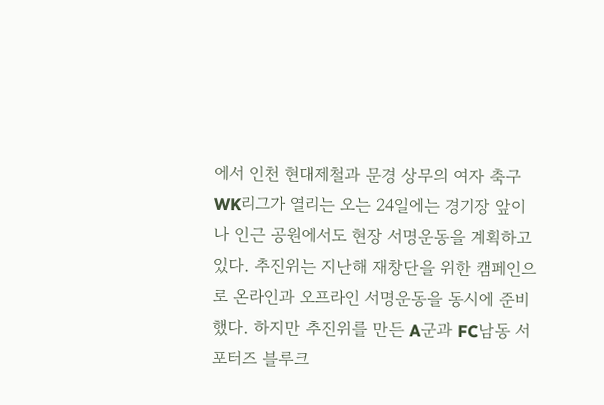에서 인천 현대제철과 문경 상무의 여자 축구 WK리그가 열리는 오는 24일에는 경기장 앞이나 인근 공원에서도 현장 서명운동을 계획하고 있다. 추진위는 지난해 재창단을 위한 캠페인으로 온라인과 오프라인 서명운동을 동시에 준비했다. 하지만 추진위를 만든 A군과 FC남동 서포터즈 블루크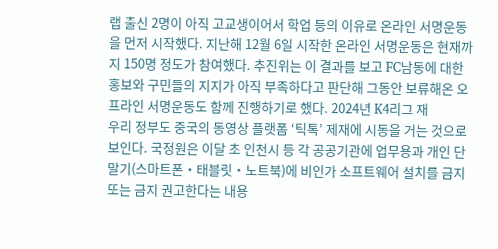랩 출신 2명이 아직 고교생이어서 학업 등의 이유로 온라인 서명운동을 먼저 시작했다. 지난해 12월 6일 시작한 온라인 서명운동은 현재까지 150명 정도가 참여했다. 추진위는 이 결과를 보고 FC남동에 대한 홍보와 구민들의 지지가 아직 부족하다고 판단해 그동안 보류해온 오프라인 서명운동도 함께 진행하기로 했다. 2024년 K4리그 재
우리 정부도 중국의 동영상 플랫폼 ‘틱톡’ 제재에 시동을 거는 것으로 보인다. 국정원은 이달 초 인천시 등 각 공공기관에 업무용과 개인 단말기(스마트폰‧태블릿‧노트북)에 비인가 소프트웨어 설치를 금지 또는 금지 권고한다는 내용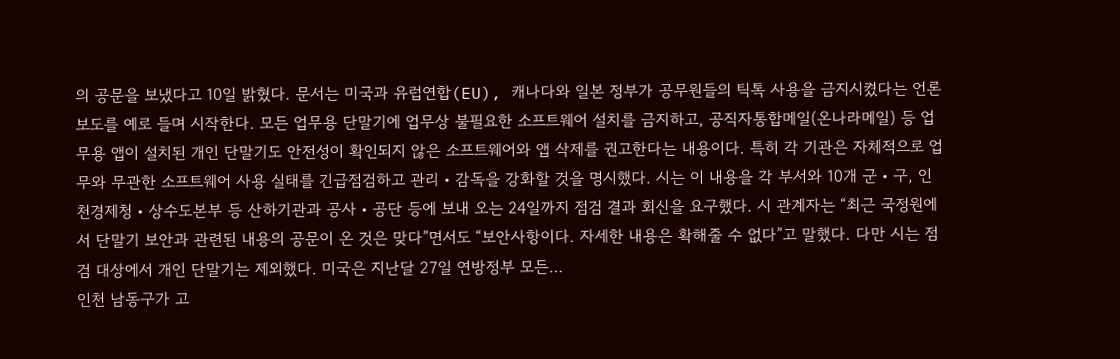의 공문을 보냈다고 10일 밝혔다. 문서는 미국과 유럽연합(EU), 캐나다와 일본 정부가 공무원들의 틱톡 사용을 금지시켰다는 언론 보도를 예로 들며 시작한다. 모든 업무용 단말기에 업무상 불필요한 소프트웨어 설치를 금지하고, 공직자통합메일(온나라메일) 등 업무용 앱이 설치된 개인 단말기도 안전성이 확인되지 않은 소프트웨어와 앱 삭제를 권고한다는 내용이다. 특히 각 기관은 자체적으로 업무와 무관한 소프트웨어 사용 실태를 긴급점검하고 관리‧감독을 강화할 것을 명시했다. 시는 이 내용을 각 부서와 10개 군‧구, 인천경제청‧상수도본부 등 산하기관과 공사‧공단 등에 보내 오는 24일까지 점검 결과 회신을 요구했다. 시 관계자는 “최근 국정원에서 단말기 보안과 관련된 내용의 공문이 온 것은 맞다”면서도 “보안사항이다. 자세한 내용은 확해줄 수 없다”고 말했다. 다만 시는 점검 대상에서 개인 단말기는 제외했다. 미국은 지난달 27일 연방정부 모든…
인천 남동구가 고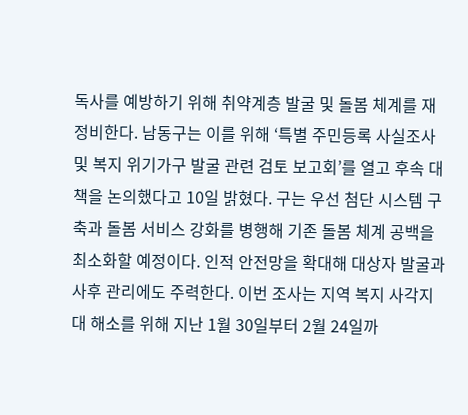독사를 예방하기 위해 취약계층 발굴 및 돌봄 체계를 재정비한다. 남동구는 이를 위해 ‘특별 주민등록 사실조사 및 복지 위기가구 발굴 관련 검토 보고회’를 열고 후속 대책을 논의했다고 10일 밝혔다. 구는 우선 첨단 시스템 구축과 돌봄 서비스 강화를 병행해 기존 돌봄 체계 공백을 최소화할 예정이다. 인적 안전망을 확대해 대상자 발굴과 사후 관리에도 주력한다. 이번 조사는 지역 복지 사각지대 해소를 위해 지난 1월 30일부터 2월 24일까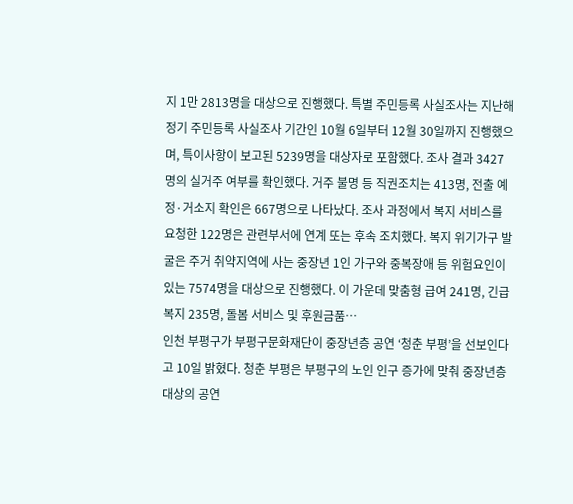지 1만 2813명을 대상으로 진행했다. 특별 주민등록 사실조사는 지난해 정기 주민등록 사실조사 기간인 10월 6일부터 12월 30일까지 진행했으며, 특이사항이 보고된 5239명을 대상자로 포함했다. 조사 결과 3427명의 실거주 여부를 확인했다. 거주 불명 등 직권조치는 413명, 전출 예정·거소지 확인은 667명으로 나타났다. 조사 과정에서 복지 서비스를 요청한 122명은 관련부서에 연계 또는 후속 조치했다. 복지 위기가구 발굴은 주거 취약지역에 사는 중장년 1인 가구와 중복장애 등 위험요인이 있는 7574명을 대상으로 진행했다. 이 가운데 맞춤형 급여 241명, 긴급복지 235명, 돌봄 서비스 및 후원금품…
인천 부평구가 부평구문화재단이 중장년층 공연 ‘청춘 부평’을 선보인다고 10일 밝혔다. 청춘 부평은 부평구의 노인 인구 증가에 맞춰 중장년층 대상의 공연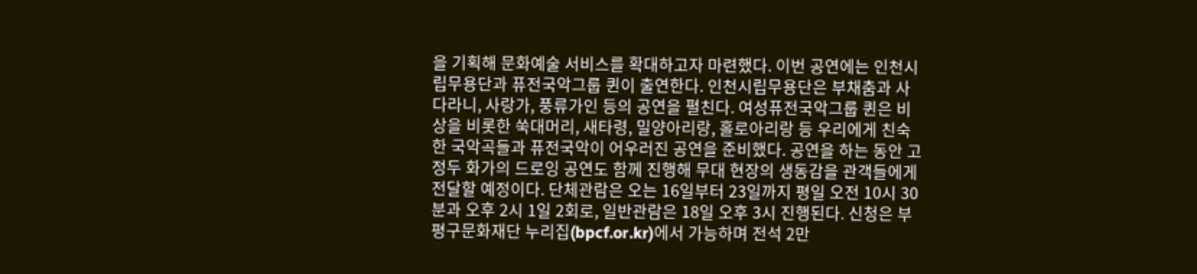을 기획해 문화예술 서비스를 확대하고자 마련했다. 이번 공연에는 인천시립무용단과 퓨전국악그룹 퀸이 출연한다. 인천시립무용단은 부채춤과 사다라니, 사랑가, 풍류가인 등의 공연을 펼친다. 여성퓨전국악그룹 퀸은 비상을 비롯한 쑥대머리, 새타령, 밀양아리랑, 홀로아리랑 등 우리에게 친숙한 국악곡들과 퓨전국악이 어우러진 공연을 준비했다. 공연을 하는 동안 고정두 화가의 드로잉 공연도 함께 진행해 무대 현장의 생동감을 관객들에게 전달할 예정이다. 단체관람은 오는 16일부터 23일까지 평일 오전 10시 30분과 오후 2시 1일 2회로, 일반관람은 18일 오후 3시 진행된다. 신청은 부평구문화재단 누리집(bpcf.or.kr)에서 가능하며 전석 2만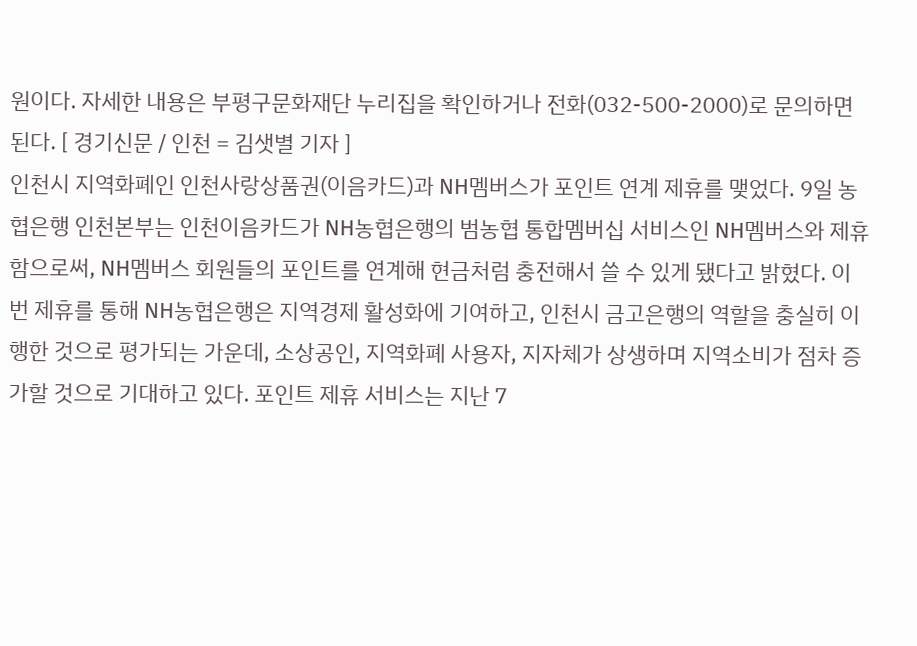원이다. 자세한 내용은 부평구문화재단 누리집을 확인하거나 전화(032-500-2000)로 문의하면 된다. [ 경기신문 / 인천 = 김샛별 기자 ]
인천시 지역화폐인 인천사랑상품권(이음카드)과 NH멤버스가 포인트 연계 제휴를 맺었다. 9일 농협은행 인천본부는 인천이음카드가 NH농협은행의 범농협 통합멤버십 서비스인 NH멤버스와 제휴함으로써, NH멤버스 회원들의 포인트를 연계해 현금처럼 충전해서 쓸 수 있게 됐다고 밝혔다. 이번 제휴를 통해 NH농협은행은 지역경제 활성화에 기여하고, 인천시 금고은행의 역할을 충실히 이행한 것으로 평가되는 가운데, 소상공인, 지역화폐 사용자, 지자체가 상생하며 지역소비가 점차 증가할 것으로 기대하고 있다. 포인트 제휴 서비스는 지난 7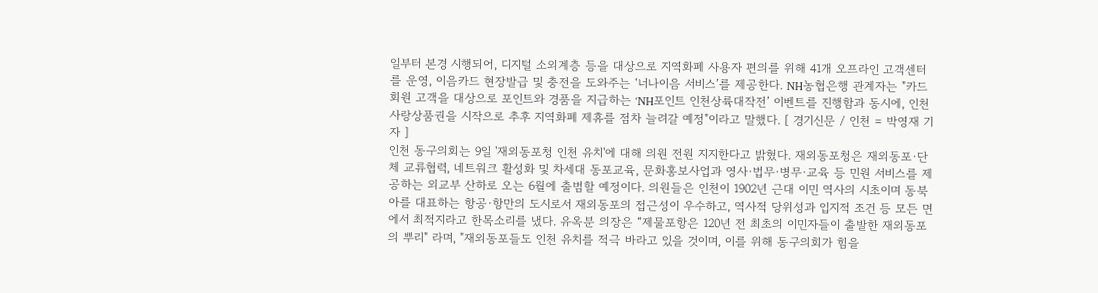일부터 본경 시행되어, 디지털 소외계층 등을 대상으로 지역화폐 사용자 편의를 위해 41개 오프라인 고객센터를 운영, 이음카드 현장발급 및 충전을 도와주는 ‘너나이음 서비스’를 제공한다. NH농협은행 관계자는 "카드 회원 고객을 대상으로 포인트와 경품을 지급하는 ‘NH포인트 인천상륙대작전’ 이벤트를 진행함과 동시에, 인천사랑상품권을 시작으로 추후 지역화폐 제휴를 점차 늘려갈 예정"이라고 말했다. [ 경기신문 / 인천 = 박영재 기자 ]
인천 동구의회는 9일 '재외동포청 인천 유치'에 대해 의원 전원 지지한다고 밝혔다. 재외동포청은 재외동포·단체 교류협력, 네트워크 활성화 및 차세대 동포교육, 문화홍보사업과 영사·법무·병무·교육 등 민원 서비스를 제공하는 외교부 산하로 오는 6월에 출범할 예정이다. 의원들은 인천이 1902년 근대 이민 역사의 시초이며 동북아를 대표하는 항공·항만의 도시로서 재외동포의 접근성이 우수하고, 역사적 당위성과 입지적 조건 등 모든 면에서 최적지라고 한목소리를 냈다. 유옥분 의장은 “제물포항은 120년 전 최초의 이민자들이 출발한 재외동포의 뿌리" 라며, "재외동포들도 인천 유치를 적극 바라고 있을 것이며, 이를 위해 동구의회가 힘을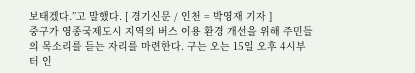보태겠다.”고 말했다. [ 경기신문 / 인천 = 박영재 기자 ]
중구가 영종국제도시 지역의 버스 이용 환경 개선을 위해 주민들의 목소리를 듣는 자리를 마련한다. 구는 오는 15일 오후 4시부터 인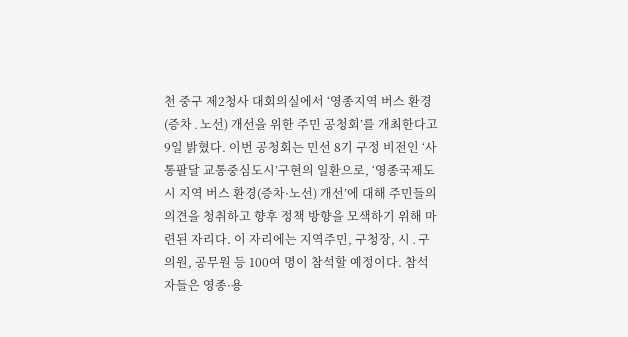천 중구 제2청사 대회의실에서 ‘영종지역 버스 환경(증차․노선) 개선을 위한 주민 공청회’를 개최한다고 9일 밝혔다. 이번 공청회는 민선 8기 구정 비전인 ‘사통팔달 교통중심도시’구현의 일환으로, ‘영종국제도시 지역 버스 환경(증차·노선) 개선’에 대해 주민들의 의견을 청취하고 향후 정책 방향을 모색하기 위해 마련된 자리다. 이 자리에는 지역주민, 구청장, 시․구의원, 공무원 등 100여 명이 참석할 예정이다. 참석자들은 영종·용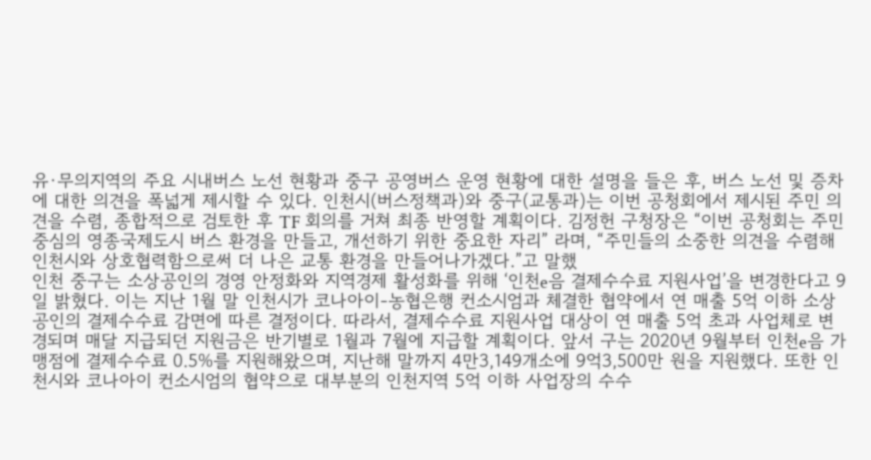유·무의지역의 주요 시내버스 노선 현황과 중구 공영버스 운영 현황에 대한 설명을 들은 후, 버스 노선 및 증차에 대한 의견을 폭넓게 제시할 수 있다. 인천시(버스정책과)와 중구(교통과)는 이번 공청회에서 제시된 주민 의견을 수렴, 종합적으로 검토한 후 TF 회의를 거쳐 최종 반영할 계획이다. 김정헌 구청장은 “이번 공청회는 주민 중심의 영종국제도시 버스 환경을 만들고, 개선하기 위한 중요한 자리” 라며, “주민들의 소중한 의견을 수렴해 인천시와 상호협력함으로써 더 나은 교통 환경을 만들어나가겠다.”고 말했
인천 중구는 소상공인의 경영 안정화와 지역경제 활성화를 위해 ‘인천e음 결제수수료 지원사업’을 변경한다고 9일 밝혔다. 이는 지난 1월 말 인천시가 코나아이-농협은행 컨소시엄과 체결한 협약에서 연 매출 5억 이하 소상공인의 결제수수료 감면에 따른 결정이다. 따라서, 결제수수료 지원사업 대상이 연 매출 5억 초과 사업체로 변경되며 매달 지급되던 지원금은 반기별로 1월과 7월에 지급할 계획이다. 앞서 구는 2020년 9월부터 인천e음 가맹점에 결제수수료 0.5%를 지원해왔으며, 지난해 말까지 4만3,149개소에 9억3,500만 원을 지원했다. 또한 인천시와 코나아이 컨소시엄의 협약으로 대부분의 인천지역 5억 이하 사업장의 수수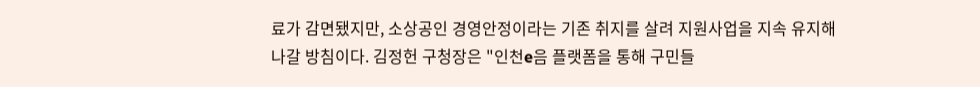료가 감면됐지만, 소상공인 경영안정이라는 기존 취지를 살려 지원사업을 지속 유지해 나갈 방침이다. 김정헌 구청장은 "인천e음 플랫폼을 통해 구민들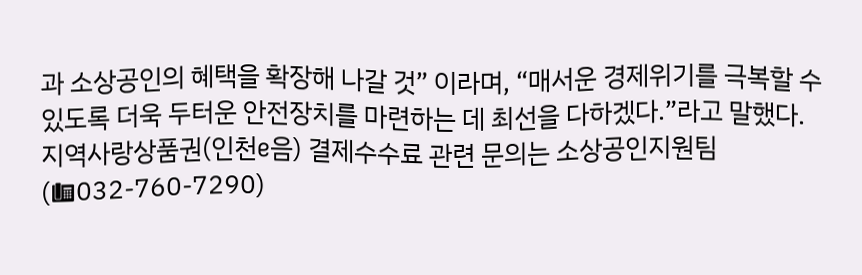과 소상공인의 혜택을 확장해 나갈 것” 이라며, “매서운 경제위기를 극복할 수 있도록 더욱 두터운 안전장치를 마련하는 데 최선을 다하겠다.”라고 말했다. 지역사랑상품권(인천e음) 결제수수료 관련 문의는 소상공인지원팀(☎032-760-7290)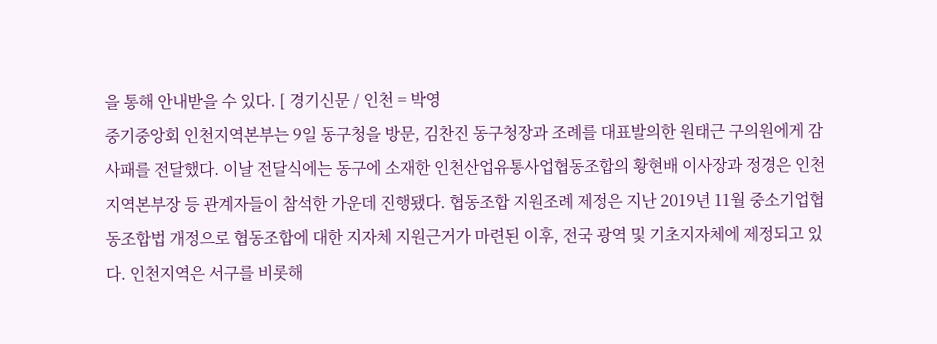을 통해 안내받을 수 있다. [ 경기신문 / 인천 = 박영
중기중앙회 인천지역본부는 9일 동구청을 방문, 김찬진 동구청장과 조례를 대표발의한 원태근 구의원에게 감사패를 전달했다. 이날 전달식에는 동구에 소재한 인천산업유통사업협동조합의 황현배 이사장과 정경은 인천지역본부장 등 관계자들이 참석한 가운데 진행됐다. 협동조합 지원조례 제정은 지난 2019년 11월 중소기업협동조합법 개정으로 협동조합에 대한 지자체 지원근거가 마련된 이후, 전국 광역 및 기초지자체에 제정되고 있다. 인천지역은 서구를 비롯해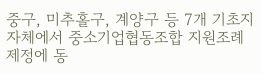중구, 미추홀구, 계양구 등 7개 기초지자체에서 중소기업협동조합 지원조례 제정에 동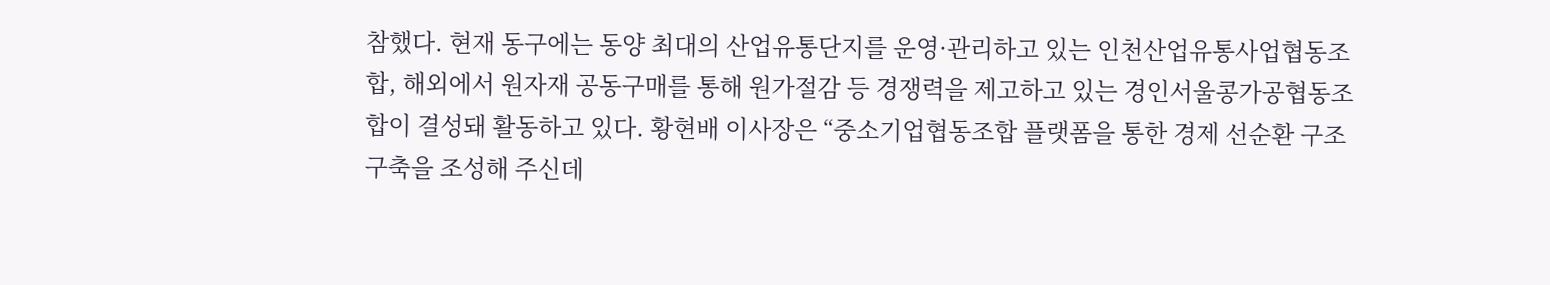참했다. 현재 동구에는 동양 최대의 산업유통단지를 운영·관리하고 있는 인천산업유통사업협동조합, 해외에서 원자재 공동구매를 통해 원가절감 등 경쟁력을 제고하고 있는 경인서울콩가공협동조합이 결성돼 활동하고 있다. 황현배 이사장은 “중소기업협동조합 플랫폼을 통한 경제 선순환 구조 구축을 조성해 주신데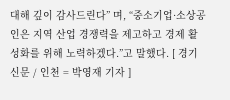대해 깊이 감사드린다” 며, “중소기업·소상공인은 지역 산업 경쟁력을 제고하고 경제 활성화를 위해 노력하겠다.”고 말했다. [ 경기신문 / 인천 = 박영재 기자 ]